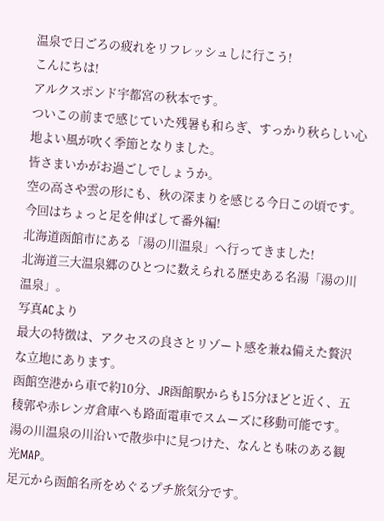温泉で日ごろの疲れをリフレッシュしに行こう!
こんにちは!
アルクスポンド宇都宮の秋本です。
ついこの前まで感じていた残暑も和らぎ、すっかり秋らしい心地よい風が吹く季節となりました。
皆さまいかがお過ごしでしょうか。
空の高さや雲の形にも、秋の深まりを感じる今日この頃です。
今回はちょっと足を伸ばして番外編!
北海道函館市にある「湯の川温泉」へ行ってきました!
北海道三大温泉郷のひとつに数えられる歴史ある名湯「湯の川温泉」。
写真ACより
最大の特徴は、アクセスの良さとリゾート感を兼ね備えた贅沢な立地にあります。
函館空港から車で約10分、JR函館駅からも15分ほどと近く、五稜郭や赤レンガ倉庫へも路面電車でスムーズに移動可能です。
湯の川温泉の川沿いで散歩中に見つけた、なんとも味のある観光MAP。
足元から函館名所をめぐるプチ旅気分です。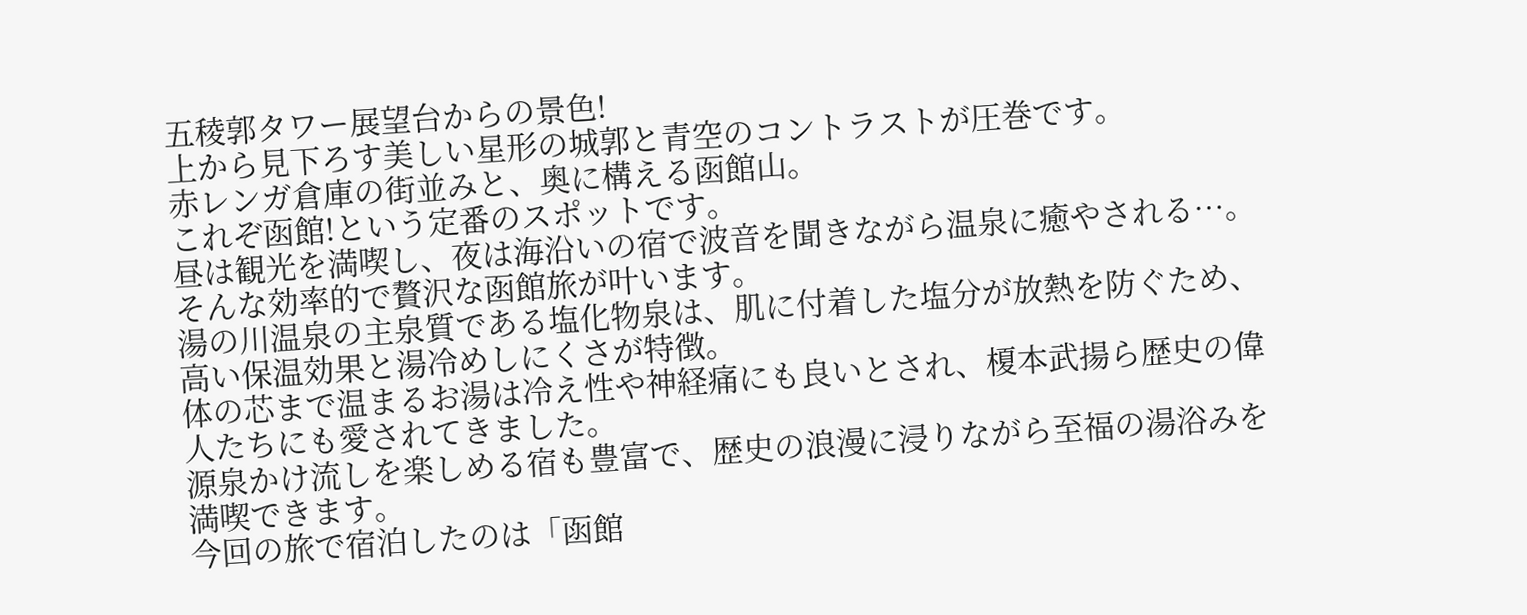五稜郭タワー展望台からの景色!
上から見下ろす美しい星形の城郭と青空のコントラストが圧巻です。
赤レンガ倉庫の街並みと、奥に構える函館山。
これぞ函館!という定番のスポットです。
昼は観光を満喫し、夜は海沿いの宿で波音を聞きながら温泉に癒やされる…。
そんな効率的で贅沢な函館旅が叶います。
湯の川温泉の主泉質である塩化物泉は、肌に付着した塩分が放熱を防ぐため、高い保温効果と湯冷めしにくさが特徴。
体の芯まで温まるお湯は冷え性や神経痛にも良いとされ、榎本武揚ら歴史の偉人たちにも愛されてきました。
源泉かけ流しを楽しめる宿も豊富で、歴史の浪漫に浸りながら至福の湯浴みを満喫できます。
今回の旅で宿泊したのは「函館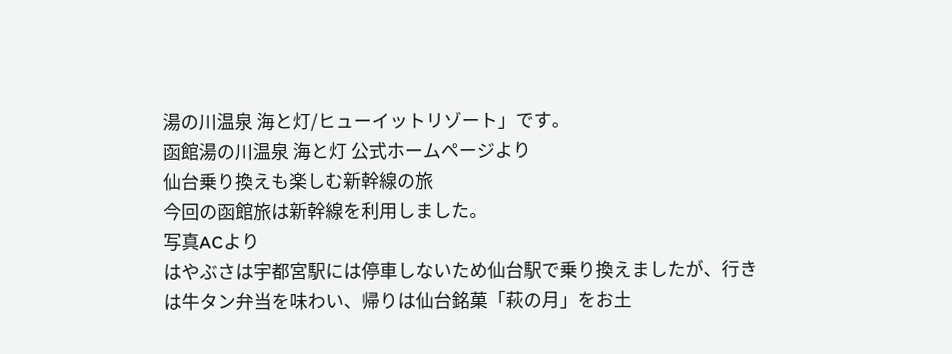湯の川温泉 海と灯/ヒューイットリゾート」です。
函館湯の川温泉 海と灯 公式ホームページより
仙台乗り換えも楽しむ新幹線の旅
今回の函館旅は新幹線を利用しました。
写真ACより
はやぶさは宇都宮駅には停車しないため仙台駅で乗り換えましたが、行きは牛タン弁当を味わい、帰りは仙台銘菓「萩の月」をお土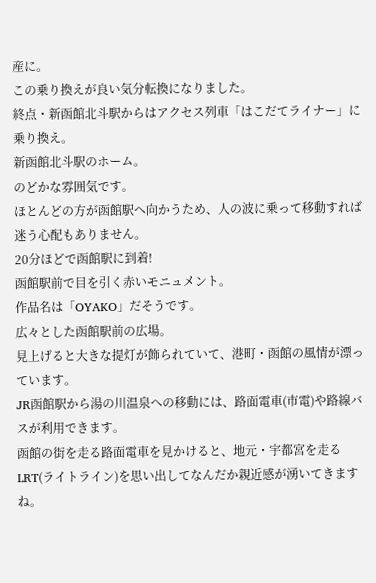産に。
この乗り換えが良い気分転換になりました。
終点・新函館北斗駅からはアクセス列車「はこだてライナー」に乗り換え。
新函館北斗駅のホーム。
のどかな雰囲気です。
ほとんどの方が函館駅へ向かうため、人の波に乗って移動すれば迷う心配もありません。
20分ほどで函館駅に到着!
函館駅前で目を引く赤いモニュメント。
作品名は「OYAKO」だそうです。
広々とした函館駅前の広場。
見上げると大きな提灯が飾られていて、港町・函館の風情が漂っています。
JR函館駅から湯の川温泉への移動には、路面電車(市電)や路線バスが利用できます。
函館の街を走る路面電車を見かけると、地元・宇都宮を走るLRT(ライトライン)を思い出してなんだか親近感が湧いてきますね。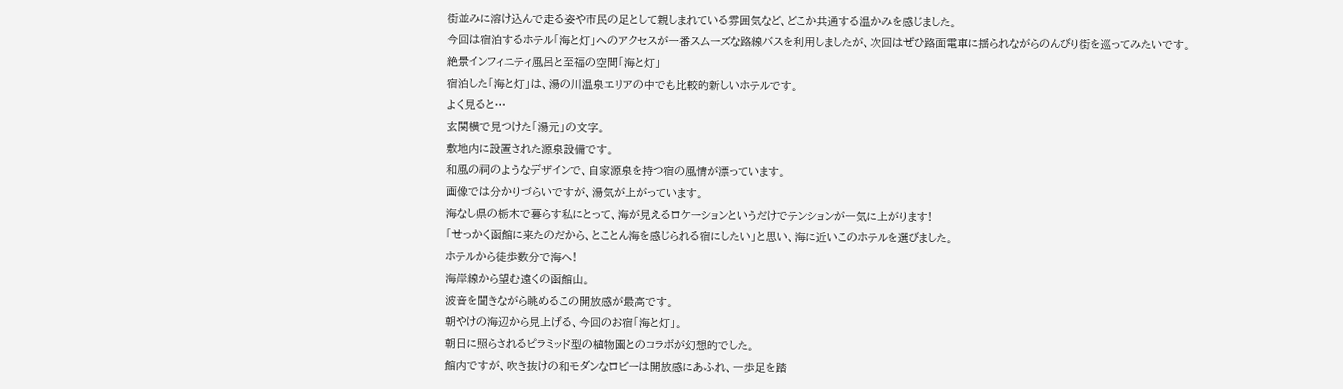街並みに溶け込んで走る姿や市民の足として親しまれている雰囲気など、どこか共通する温かみを感じました。
今回は宿泊するホテル「海と灯」へのアクセスが一番スムーズな路線バスを利用しましたが、次回はぜひ路面電車に揺られながらのんびり街を巡ってみたいです。
絶景インフィニティ風呂と至福の空間「海と灯」
宿泊した「海と灯」は、湯の川温泉エリアの中でも比較的新しいホテルです。
よく見ると…
玄関横で見つけた「湯元」の文字。
敷地内に設置された源泉設備です。
和風の祠のようなデザインで、自家源泉を持つ宿の風情が漂っています。
画像では分かりづらいですが、湯気が上がっています。
海なし県の栃木で暮らす私にとって、海が見えるロケーションというだけでテンションが一気に上がります!
「せっかく函館に来たのだから、とことん海を感じられる宿にしたい」と思い、海に近いこのホテルを選びました。
ホテルから徒歩数分で海へ!
海岸線から望む遠くの函館山。
波音を聞きながら眺めるこの開放感が最高です。
朝やけの海辺から見上げる、今回のお宿「海と灯」。
朝日に照らされるピラミッド型の植物園とのコラボが幻想的でした。
館内ですが、吹き抜けの和モダンなロビーは開放感にあふれ、一歩足を踏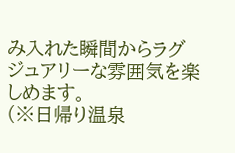み入れた瞬間からラグジュアリーな雰囲気を楽しめます。
(※日帰り温泉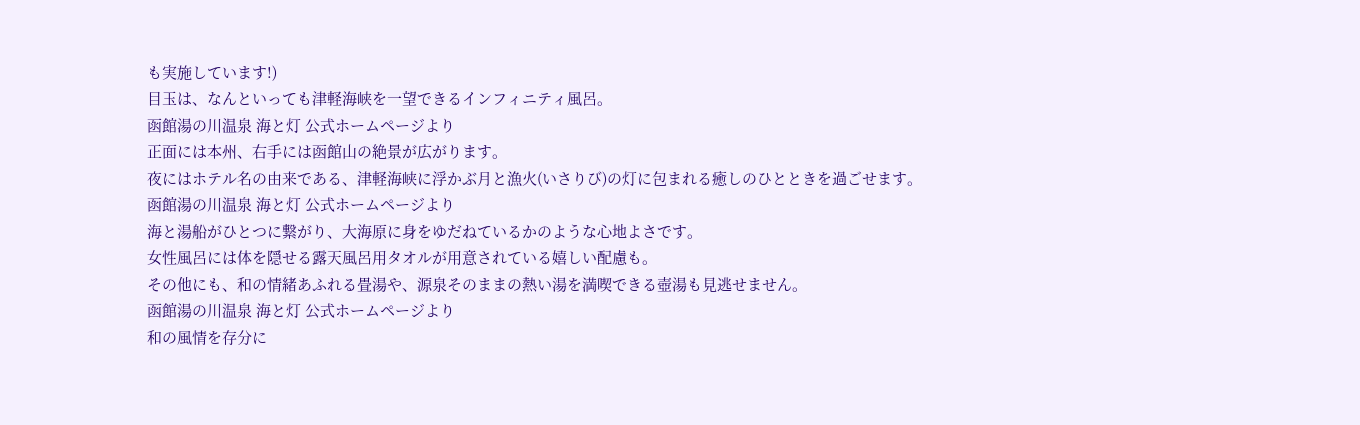も実施しています!)
目玉は、なんといっても津軽海峡を一望できるインフィニティ風呂。
函館湯の川温泉 海と灯 公式ホームページより
正面には本州、右手には函館山の絶景が広がります。
夜にはホテル名の由来である、津軽海峡に浮かぶ月と漁火(いさりび)の灯に包まれる癒しのひとときを過ごせます。
函館湯の川温泉 海と灯 公式ホームページより
海と湯船がひとつに繋がり、大海原に身をゆだねているかのような心地よさです。
女性風呂には体を隠せる露天風呂用タオルが用意されている嬉しい配慮も。
その他にも、和の情緒あふれる畳湯や、源泉そのままの熱い湯を満喫できる壺湯も見逃せません。
函館湯の川温泉 海と灯 公式ホームページより
和の風情を存分に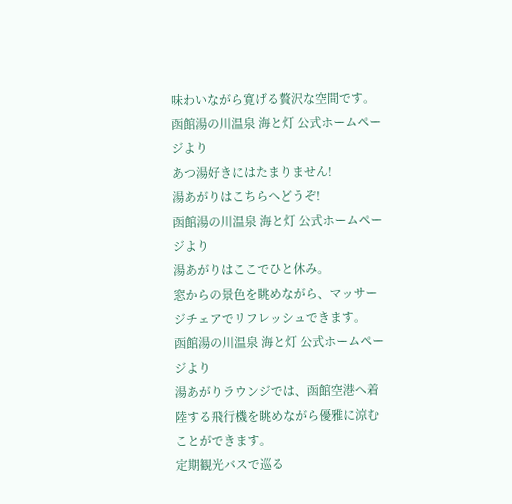味わいながら寛げる贅沢な空間です。
函館湯の川温泉 海と灯 公式ホームページより
あつ湯好きにはたまりません!
湯あがりはこちらへどうぞ!
函館湯の川温泉 海と灯 公式ホームページより
湯あがりはここでひと休み。
窓からの景色を眺めながら、マッサージチェアでリフレッシュできます。
函館湯の川温泉 海と灯 公式ホームページより
湯あがりラウンジでは、函館空港へ着陸する飛行機を眺めながら優雅に涼むことができます。
定期観光バスで巡る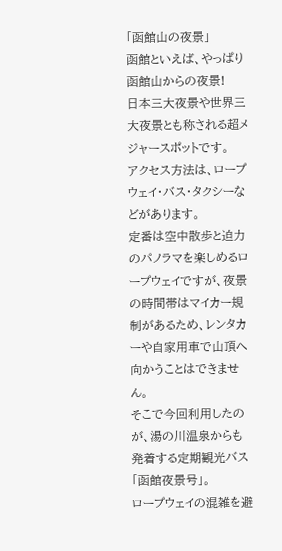「函館山の夜景」
函館といえば、やっぱり函館山からの夜景!
日本三大夜景や世界三大夜景とも称される超メジャースポットです。
アクセス方法は、ロープウェイ・バス・タクシーなどがあります。
定番は空中散歩と迫力のパノラマを楽しめるロープウェイですが、夜景の時間帯はマイカー規制があるため、レンタカーや自家用車で山頂へ向かうことはできません。
そこで今回利用したのが、湯の川温泉からも発着する定期観光バス「函館夜景号」。
ロープウェイの混雑を避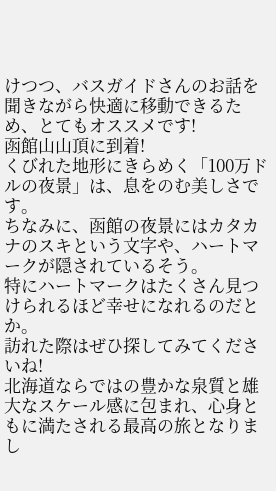けつつ、バスガイドさんのお話を聞きながら快適に移動できるため、とてもオススメです!
函館山山頂に到着!
くびれた地形にきらめく「100万ドルの夜景」は、息をのむ美しさです。
ちなみに、函館の夜景にはカタカナのスキという文字や、ハートマークが隠されているそう。
特にハートマークはたくさん見つけられるほど幸せになれるのだとか。
訪れた際はぜひ探してみてくださいね!
北海道ならではの豊かな泉質と雄大なスケール感に包まれ、心身ともに満たされる最高の旅となりまし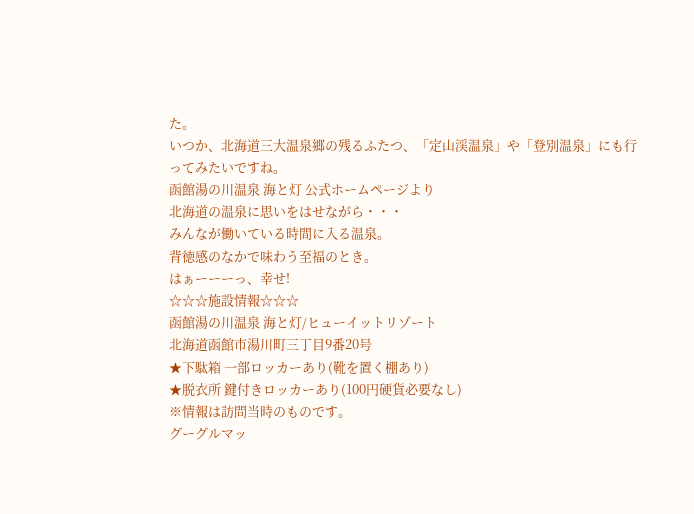た。
いつか、北海道三大温泉郷の残るふたつ、「定山渓温泉」や「登別温泉」にも行ってみたいですね。
函館湯の川温泉 海と灯 公式ホームページより
北海道の温泉に思いをはせながら・・・
みんなが働いている時間に入る温泉。
背徳感のなかで味わう至福のとき。
はぁーーーっ、幸せ!
☆☆☆施設情報☆☆☆
函館湯の川温泉 海と灯/ヒューイットリゾート
北海道函館市湯川町三丁目9番20号
★下駄箱 一部ロッカーあり(靴を置く棚あり)
★脱衣所 鍵付きロッカーあり(100円硬貨必要なし)
※情報は訪問当時のものです。
グーグルマッ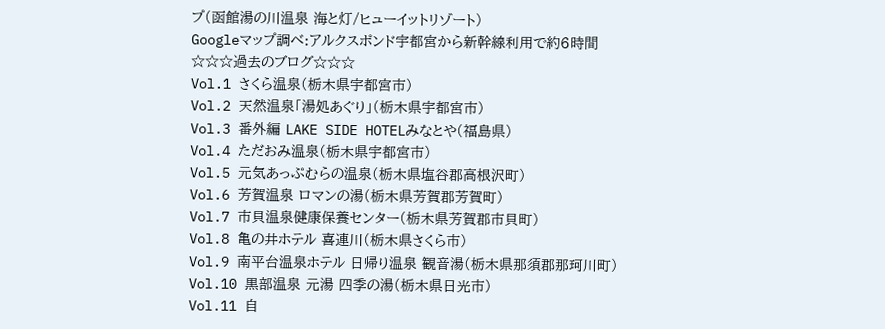プ(函館湯の川温泉 海と灯/ヒューイットリゾート)
Googleマップ調べ:アルクスポンド宇都宮から新幹線利用で約6時間
☆☆☆過去のブログ☆☆☆
Vol.1 さくら温泉(栃木県宇都宮市)
Vol.2 天然温泉「湯処あぐり」(栃木県宇都宮市)
Vol.3 番外編 LAKE SIDE HOTELみなとや(福島県)
Vol.4 ただおみ温泉(栃木県宇都宮市)
Vol.5 元気あっぷむらの温泉(栃木県塩谷郡高根沢町)
Vol.6 芳賀温泉 ロマンの湯(栃木県芳賀郡芳賀町)
Vol.7 市貝温泉健康保養センター(栃木県芳賀郡市貝町)
Vol.8 亀の井ホテル 喜連川(栃木県さくら市)
Vol.9 南平台温泉ホテル 日帰り温泉 観音湯(栃木県那須郡那珂川町)
Vol.10 黒部温泉 元湯 四季の湯(栃木県日光市)
Vol.11 自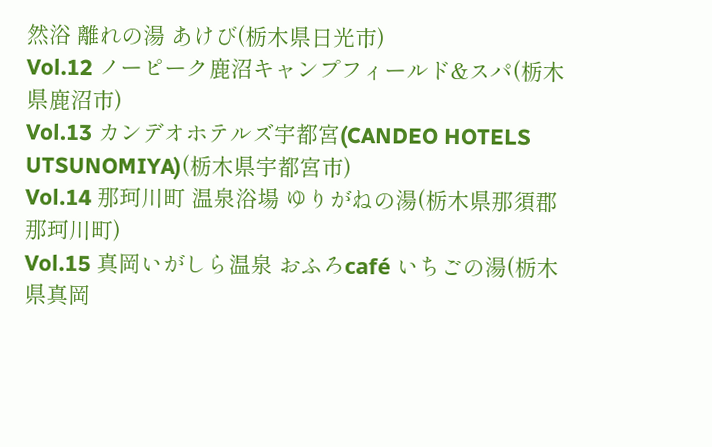然浴 離れの湯 あけび(栃木県日光市)
Vol.12 ノーピーク鹿沼キャンプフィールド&スパ(栃木県鹿沼市)
Vol.13 カンデオホテルズ宇都宮(CANDEO HOTELS UTSUNOMIYA)(栃木県宇都宮市)
Vol.14 那珂川町 温泉浴場 ゆりがねの湯(栃木県那須郡那珂川町)
Vol.15 真岡いがしら温泉 おふろcafé いちごの湯(栃木県真岡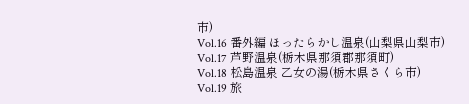市)
Vol.16 番外編 ほったらかし温泉(山梨県山梨市)
Vol.17 芦野温泉(栃木県那須郡那須町)
Vol.18 松島温泉 乙女の湯(栃木県さくら市)
Vol.19 旅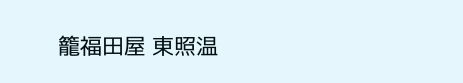籠福田屋 東照温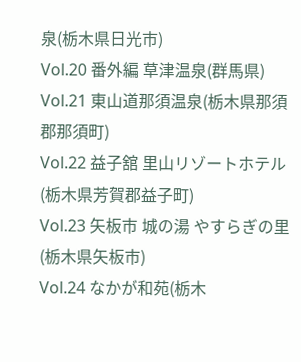泉(栃木県日光市)
Vol.20 番外編 草津温泉(群馬県)
Vol.21 東山道那須温泉(栃木県那須郡那須町)
Vol.22 益子舘 里山リゾートホテル(栃木県芳賀郡益子町)
Vol.23 矢板市 城の湯 やすらぎの里(栃木県矢板市)
Vol.24 なかが和苑(栃木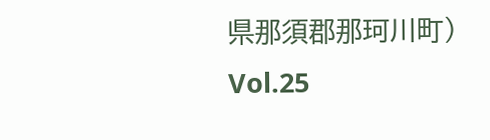県那須郡那珂川町)
Vol.25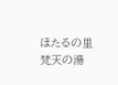ほたるの里 梵天の湯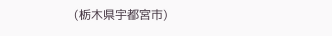(栃木県宇都宮市)